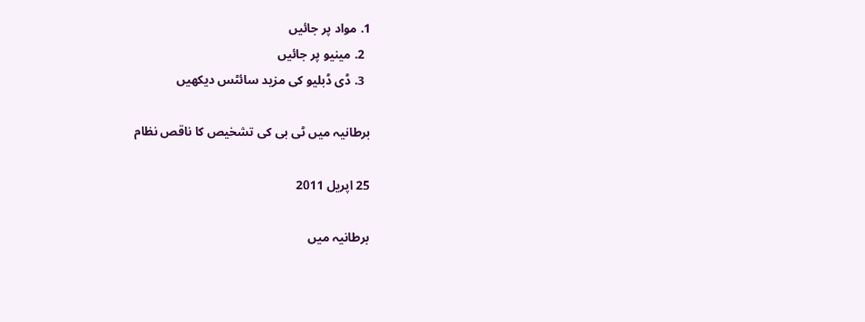1. مواد پر جائیں
  2. مینیو پر جائیں
  3. ڈی ڈبلیو کی مزید سائٹس دیکھیں

برطانیہ میں ٹی بی کی تشخیص کا ناقص نظام

25 اپریل 2011

برطانیہ میں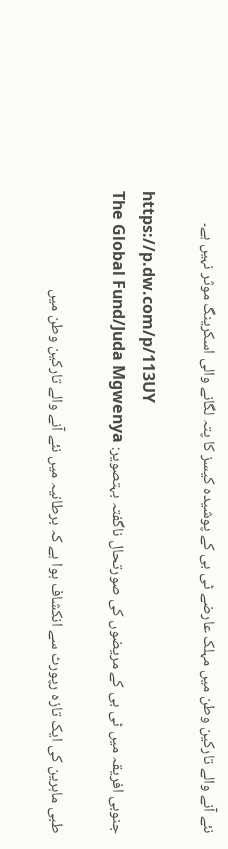نئے آنے والے تارکین وطن میں مہلک عارضے ٹی بی کے پوشیدہ کیسز کا پتہ لگانے والی اسکرینگ موثر نہیں ہے۔

https://p.dw.com/p/113UY
جنوبی افریقہ میں ٹی بی کے مریضوں کی صورتحال ناگفتہ بہتصویر: The Global Fund/Juda Mgwenya

طبی ماہرین کی ایک تازہ رپورٹ سے انکشاف ہوا ہے کہ برطانیہ میں نئے آنے والے تارکین وطن میں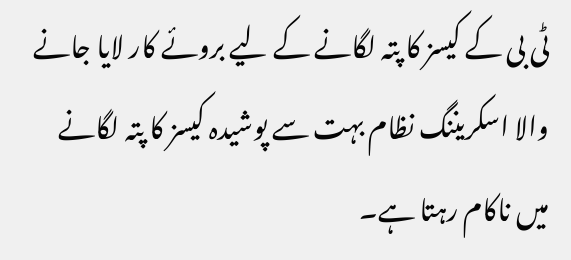ٹی بی کے کیسز کا پتہ لگانے کے لیے بروئے کار لایا جانے والا اسکریننگ نظام بہت سے پوشیدہ کیسز کا پتہ لگانے میں ناکام رہتا ہے۔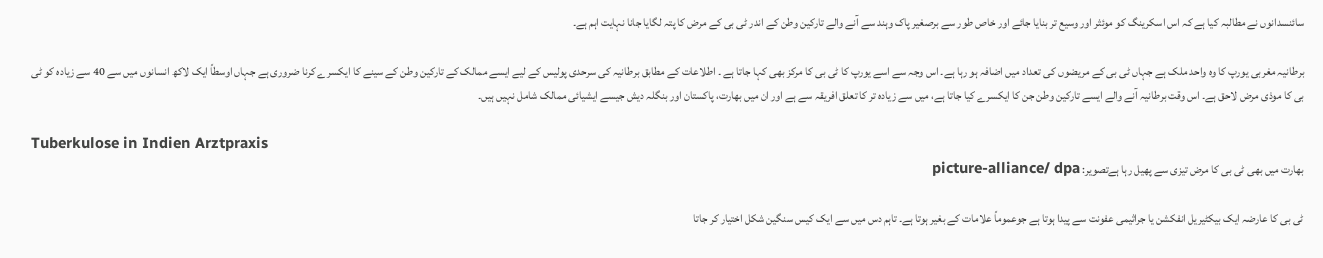سائنسدانوں نے مطالبہ کیا ہے کہ اس اسکرینگ کو موئثر اور وسیع تر بنایا جائے اور خاص طور سے برصغیر پاک وہند سے آنے والے تارکین وطن کے اندر ٹی بی کے مرض کا پتہ لگایا جانا نہایت اہم ہے۔

برطانیہ مغربی یورپ کا وہ واحد ملک ہے جہاں ٹی بی کے مریضوں کی تعداد میں اضافہ ہو رہا ہے۔ اس وجہ سے اسے یورپ کا ٹی بی کا مرکز بھی کہا جاتا ہے ۔ اطلاعات کے مطابق برطانیہ کی سرحدی پولیس کے لیے ایسے ممالک کے تارکین وطن کے سینے کا ایکسرے کرنا ضروری ہے جہاں اوسطاً ایک لاکھ انسانوں میں سے 40 سے زیادہ کو ٹی بی کا موذی مرض لاحق ہے۔ اس وقت برطانیہ آنے والے ایسے تارکین وطن جن کا ایکسرے کیا جاتا ہے، میں سے زیادہ تر کا تعلق افریقہ سے ہے اور ان میں بھارت، پاکستان اور بنگلہ دیش جیسے ایشیائی ممالک شامل نہیں ہیں۔

Tuberkulose in Indien Arztpraxis
بھارت میں بھی ٹی بی کا مرض تیزی سے پھیل رہا ہےتصویر: picture-alliance/ dpa

ٹی بی کا عارضہ ایک بیکٹیریل انفکشن یا جراثیمی عفونت سے پیدا ہوتا ہے جوعموماً علامات کے بغیر ہوتا ہے۔ تاہم دس میں سے ایک کیس سنگین شکل اختیار کر جاتا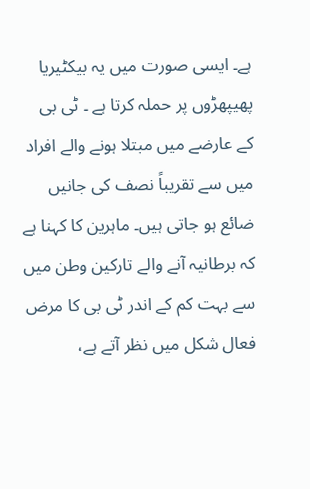ہے۔ ایسی صورت میں یہ بیکٹیریا پھیپھڑوں پر حملہ کرتا ہے ۔ ٹی بی کے عارضے میں مبتلا ہونے والے افراد میں سے تقریباً نصف کی جانیں ضائع ہو جاتی ہیں۔ ماہرین کا کہنا ہے کہ برطانیہ آنے والے تارکین وطن میں سے بہت کم کے اندر ٹی بی کا مرض فعال شکل میں نظر آتے ہے،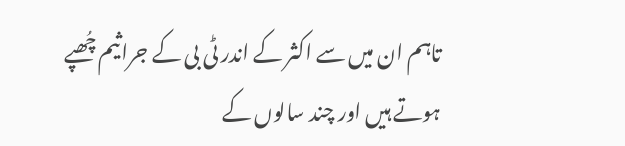تاہم ان میں سے اکثر کے اندر ٹی بی کے جراثیم چُھپے ہوتے ہیں اور چند سالوں کے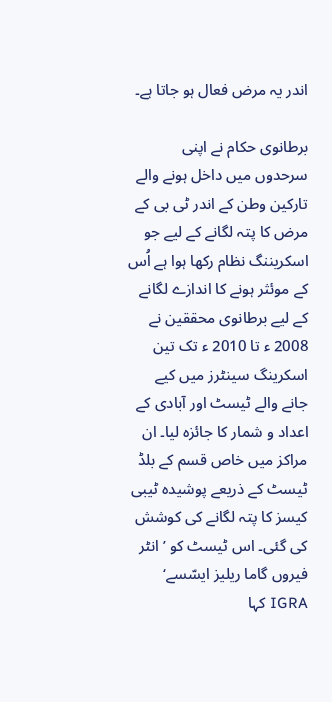اندر یہ مرض فعال ہو جاتا ہے۔

برطانوی حکام نے اپنی سرحدوں میں داخل ہونے والے تارکین وطن کے اندر ٹی بی کے مرض کا پتہ لگانے کے لیے جو اسکریننگ نظام رکھا ہوا ہے اُس کے موئثر ہونے کا اندازے لگانے کے لیے برطانوی محققین نے 2008 ء تا 2010 ء تک تین اسکرینگ سینٹرز میں کیے جانے والے ٹیسٹ اور آبادی کے اعداد و شمار کا جائزہ لیا۔ ان مراکز میں خاص قسم کے بلڈ ٹیسٹ کے ذریعے پوشیدہ ٹیبی کیسز کا پتہ لگانے کی کوشش کی گئی۔ اس ٹیسٹ کو ’ انٹر فیروں گاما ریلیز ایسّسے‘ IGRA کہا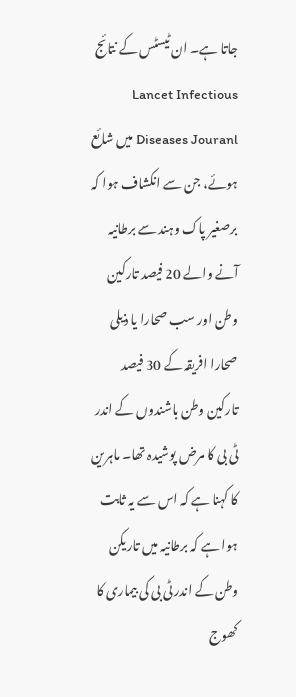جاتا ہے۔ ان ٹیسٹس کے نتائج Lancet Infectious Diseases Jouranl میں شائع ہوئے، جن سے انکشاف ہوا کہ برصغیر پاک وہند سے برطانیہ آنے والے 20 فیصد تارکین وطن اور سب صحارا یا ذیلی صحارا افریقہ کے 30 فیصد تارکین وطن باشندوں کے اندر ٹی بی کا مرض پوشیدہ تھا۔ ماہرین کا کہنا ہے کہ اس سے یہ ثابت ہوا ہے کہ برطانیہ میں تاریکن وطن کے اندر ٹی بی کی بیماری کا کھوج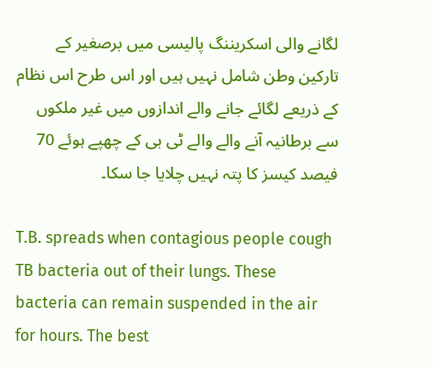لگانے والی اسکریننگ پالیسی میں برصغیر کے تارکین وطن شامل نہیں ہیں اور اس طرح اس نظام کے ذریعے لگائے جانے والے اندازوں میں غیر ملکوں سے برطانیہ آنے والے والے ٹی بی کے چھپے ہوئے 70 فیصد کیسز کا پتہ نہیں چلایا جا سکا۔

T.B. spreads when contagious people cough TB bacteria out of their lungs. These bacteria can remain suspended in the air for hours. The best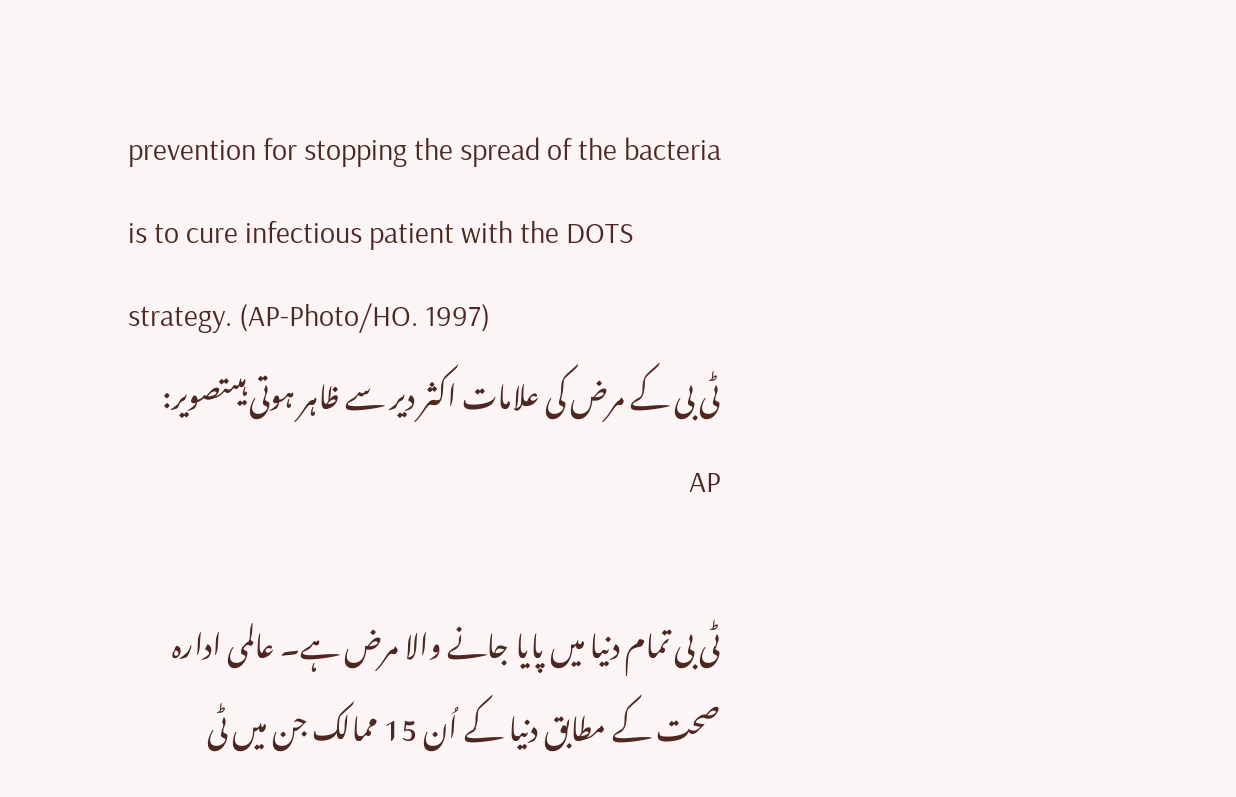prevention for stopping the spread of the bacteria is to cure infectious patient with the DOTS strategy. (AP-Photo/HO. 1997)
ٹی بی کے مرض کی علامات اکثر دیر سے ظاہر ہوتی ہیںتصویر: AP

ٹی بی تمام دنیا میں پایا جانے والا مرض ہے۔ عالمی ادارہ صحت کے مطابق دنیا کے اُن 15 ممالک جن میں ٹی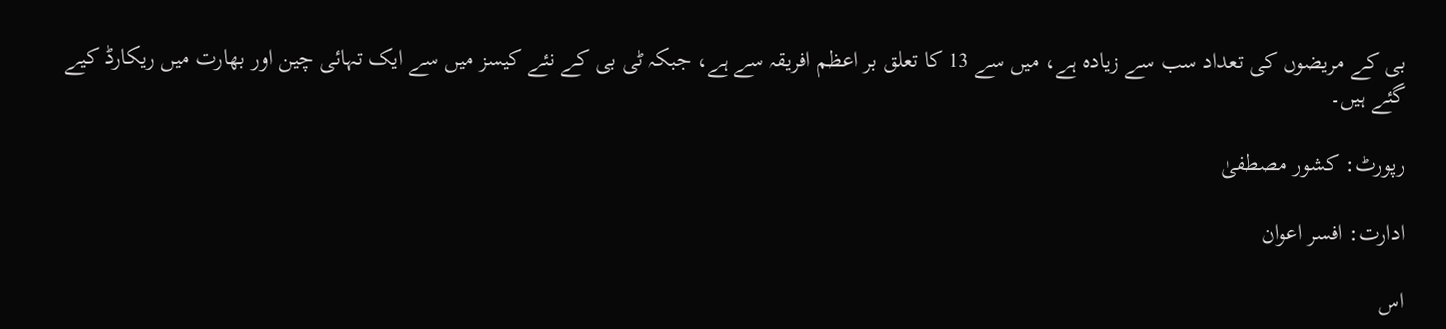بی کے مریضوں کی تعداد سب سے زیادہ ہے، میں سے 13 کا تعلق بر اعظم افریقہ سے ہے، جبکہ ٹی بی کے نئے کیسز میں سے ایک تہائی چین اور بھارت میں ریکارڈ کیے گئے ہیں۔

رپورٹ: کشور مصطفیٰ

ادارت: افسر اعوان

اس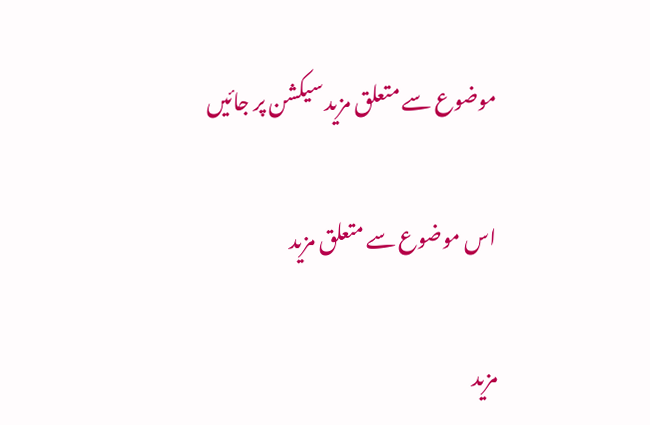موضوع سے متعلق مزید سیکشن پر جائیں

اس موضوع سے متعلق مزید

مزید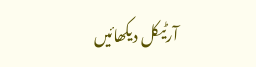آرٹیکل دیکھائیں